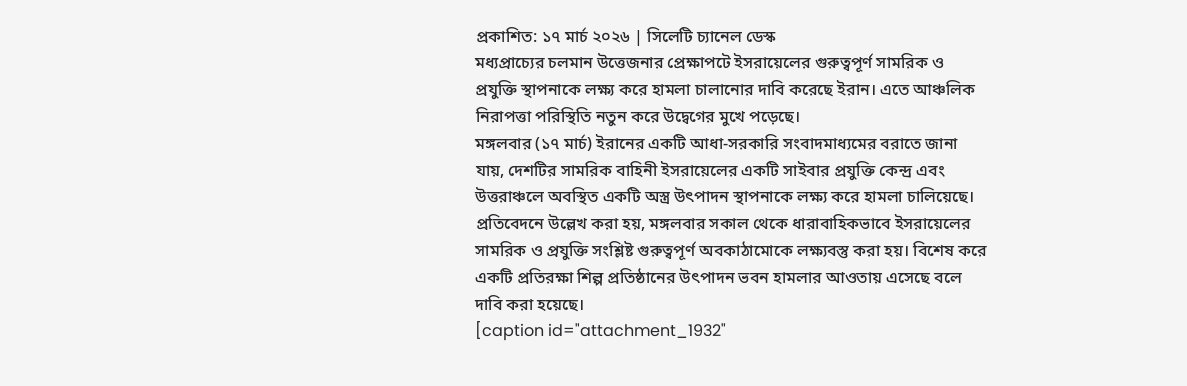প্রকাশিত: ১৭ মার্চ ২০২৬ | সিলেটি চ্যানেল ডেস্ক
মধ্যপ্রাচ্যের চলমান উত্তেজনার প্রেক্ষাপটে ইসরায়েলের গুরুত্বপূর্ণ সামরিক ও প্রযুক্তি স্থাপনাকে লক্ষ্য করে হামলা চালানোর দাবি করেছে ইরান। এতে আঞ্চলিক নিরাপত্তা পরিস্থিতি নতুন করে উদ্বেগের মুখে পড়েছে।
মঙ্গলবার (১৭ মার্চ) ইরানের একটি আধা-সরকারি সংবাদমাধ্যমের বরাতে জানা যায়, দেশটির সামরিক বাহিনী ইসরায়েলের একটি সাইবার প্রযুক্তি কেন্দ্র এবং উত্তরাঞ্চলে অবস্থিত একটি অস্ত্র উৎপাদন স্থাপনাকে লক্ষ্য করে হামলা চালিয়েছে।
প্রতিবেদনে উল্লেখ করা হয়, মঙ্গলবার সকাল থেকে ধারাবাহিকভাবে ইসরায়েলের সামরিক ও প্রযুক্তি সংশ্লিষ্ট গুরুত্বপূর্ণ অবকাঠামোকে লক্ষ্যবস্তু করা হয়। বিশেষ করে একটি প্রতিরক্ষা শিল্প প্রতিষ্ঠানের উৎপাদন ভবন হামলার আওতায় এসেছে বলে দাবি করা হয়েছে।
[caption id="attachment_1932"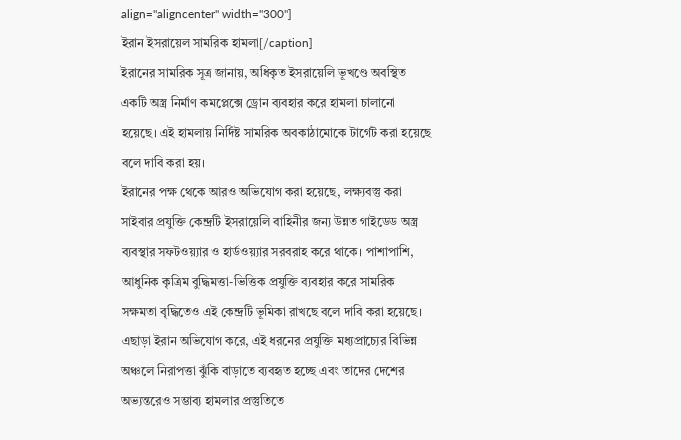align="aligncenter" width="300"]
ইরান ইসরায়েল সামরিক হামলা[/caption]
ইরানের সামরিক সূত্র জানায়, অধিকৃত ইসরায়েলি ভূখণ্ডে অবস্থিত একটি অস্ত্র নির্মাণ কমপ্লেক্সে ড্রোন ব্যবহার করে হামলা চালানো হয়েছে। এই হামলায় নির্দিষ্ট সামরিক অবকাঠামোকে টার্গেট করা হয়েছে বলে দাবি করা হয়।
ইরানের পক্ষ থেকে আরও অভিযোগ করা হয়েছে, লক্ষ্যবস্তু করা সাইবার প্রযুক্তি কেন্দ্রটি ইসরায়েলি বাহিনীর জন্য উন্নত গাইডেড অস্ত্র ব্যবস্থার সফটওয়্যার ও হার্ডওয়্যার সরবরাহ করে থাকে। পাশাপাশি, আধুনিক কৃত্রিম বুদ্ধিমত্তা-ভিত্তিক প্রযুক্তি ব্যবহার করে সামরিক সক্ষমতা বৃদ্ধিতেও এই কেন্দ্রটি ভূমিকা রাখছে বলে দাবি করা হয়েছে।
এছাড়া ইরান অভিযোগ করে, এই ধরনের প্রযুক্তি মধ্যপ্রাচ্যের বিভিন্ন অঞ্চলে নিরাপত্তা ঝুঁকি বাড়াতে ব্যবহৃত হচ্ছে এবং তাদের দেশের অভ্যন্তরেও সম্ভাব্য হামলার প্রস্তুতিতে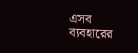এসব ব্যবহারের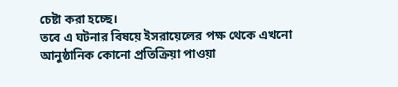চেষ্টা করা হচ্ছে।
তবে এ ঘটনার বিষয়ে ইসরায়েলের পক্ষ থেকে এখনো আনুষ্ঠানিক কোনো প্রতিক্রিয়া পাওয়া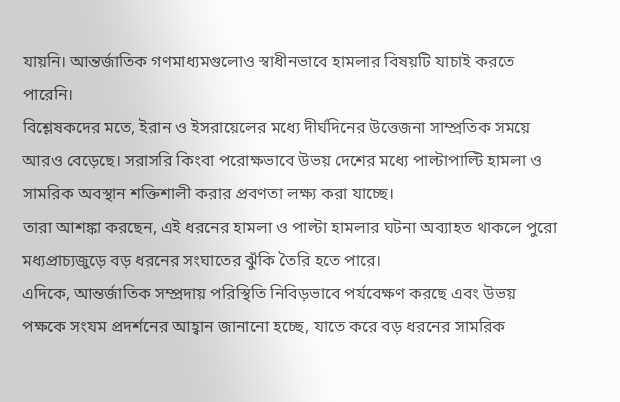যায়নি। আন্তর্জাতিক গণমাধ্যমগুলোও স্বাধীনভাবে হামলার বিষয়টি যাচাই করতে পারেনি।
বিশ্লেষকদের মতে, ইরান ও ইসরায়েলের মধ্যে দীর্ঘদিনের উত্তেজনা সাম্প্রতিক সময়ে আরও বেড়েছে। সরাসরি কিংবা পরোক্ষভাবে উভয় দেশের মধ্যে পাল্টাপাল্টি হামলা ও সামরিক অবস্থান শক্তিশালী করার প্রবণতা লক্ষ্য করা যাচ্ছে।
তারা আশঙ্কা করছেন, এই ধরনের হামলা ও পাল্টা হামলার ঘটনা অব্যাহত থাকলে পুরো মধ্যপ্রাচ্যজুড়ে বড় ধরনের সংঘাতের ঝুঁকি তৈরি হতে পারে।
এদিকে, আন্তর্জাতিক সম্প্রদায় পরিস্থিতি নিবিড়ভাবে পর্যবেক্ষণ করছে এবং উভয় পক্ষকে সংযম প্রদর্শনের আহ্বান জানানো হচ্ছে, যাতে করে বড় ধরনের সামরিক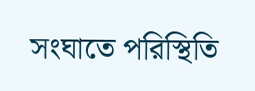সংঘাতে পরিস্থিতি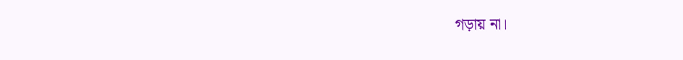গড়ায় না।